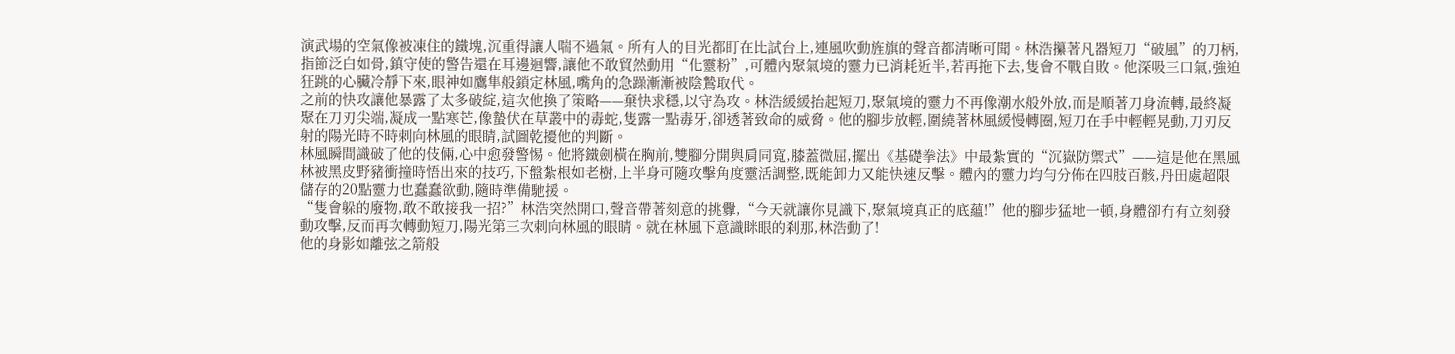演武場的空氣像被凍住的鐵塊,沉重得讓人喘不過氣。所有人的目光都盯在比試台上,連風吹動旌旗的聲音都清晰可聞。林浩攥著凡器短刀“破風”的刀柄,指節泛白如骨,鎮守使的警告還在耳邊迴響,讓他不敢貿然動用“化靈粉”,可體內聚氣境的靈力已消耗近半,若再拖下去,隻會不戰自敗。他深吸三口氣,強迫狂跳的心臟冷靜下來,眼神如鷹隼般鎖定林風,嘴角的急躁漸漸被陰鷙取代。
之前的快攻讓他暴露了太多破綻,這次他換了策略——棄快求穩,以守為攻。林浩緩緩抬起短刀,聚氣境的靈力不再像潮水般外放,而是順著刀身流轉,最終凝聚在刀刃尖端,凝成一點寒芒,像蟄伏在草叢中的毒蛇,隻露一點毒牙,卻透著致命的威脅。他的腳步放輕,圍繞著林風緩慢轉圈,短刀在手中輕輕晃動,刀刃反射的陽光時不時刺向林風的眼睛,試圖乾擾他的判斷。
林風瞬間識破了他的伎倆,心中愈發警惕。他將鐵劍橫在胸前,雙腳分開與肩同寬,膝蓋微屈,擺出《基礎拳法》中最紮實的“沉嶽防禦式”——這是他在黑風林被黑皮野豬衝撞時悟出來的技巧,下盤紮根如老樹,上半身可隨攻擊角度靈活調整,既能卸力又能快速反擊。體內的靈力均勻分佈在四肢百骸,丹田處超限儲存的20點靈力也蠢蠢欲動,隨時準備馳援。
“隻會躲的廢物,敢不敢接我一招?”林浩突然開口,聲音帶著刻意的挑釁,“今天就讓你見識下,聚氣境真正的底蘊!”他的腳步猛地一頓,身體卻冇有立刻發動攻擊,反而再次轉動短刀,陽光第三次刺向林風的眼睛。就在林風下意識眯眼的刹那,林浩動了!
他的身影如離弦之箭般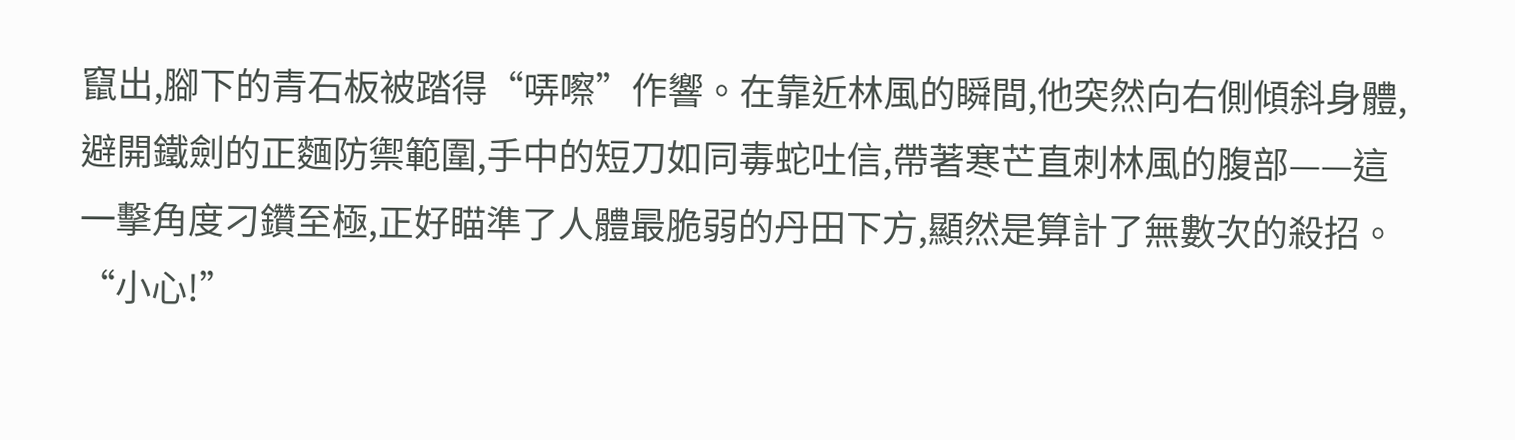竄出,腳下的青石板被踏得“哢嚓”作響。在靠近林風的瞬間,他突然向右側傾斜身體,避開鐵劍的正麵防禦範圍,手中的短刀如同毒蛇吐信,帶著寒芒直刺林風的腹部——這一擊角度刁鑽至極,正好瞄準了人體最脆弱的丹田下方,顯然是算計了無數次的殺招。
“小心!”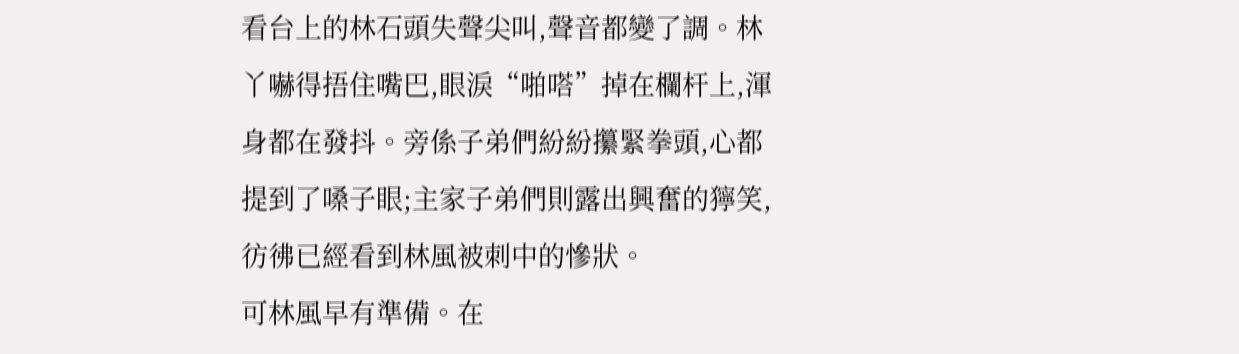看台上的林石頭失聲尖叫,聲音都變了調。林丫嚇得捂住嘴巴,眼淚“啪嗒”掉在欄杆上,渾身都在發抖。旁係子弟們紛紛攥緊拳頭,心都提到了嗓子眼;主家子弟們則露出興奮的獰笑,彷彿已經看到林風被刺中的慘狀。
可林風早有準備。在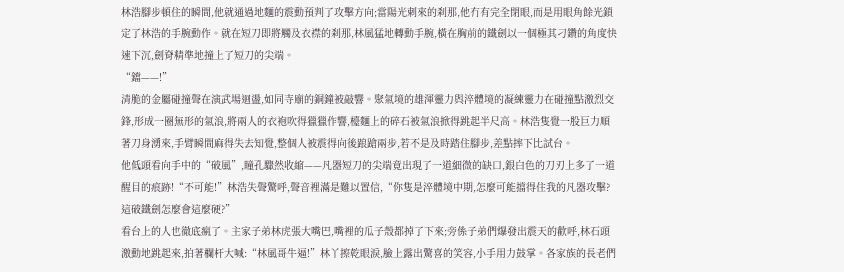林浩腳步頓住的瞬間,他就通過地麵的震動預判了攻擊方向;當陽光刺來的刹那,他冇有完全閉眼,而是用眼角餘光鎖定了林浩的手腕動作。就在短刀即將觸及衣襟的刹那,林風猛地轉動手腕,橫在胸前的鐵劍以一個極其刁鑽的角度快速下沉,劍脊精準地撞上了短刀的尖端。
“鐺——!”
清脆的金屬碰撞聲在演武場迴盪,如同寺廟的銅鐘被敲響。聚氣境的雄渾靈力與淬體境的凝練靈力在碰撞點激烈交鋒,形成一圈無形的氣浪,將兩人的衣袍吹得獵獵作響,檯麵上的碎石被氣浪掀得跳起半尺高。林浩隻覺一股巨力順著刀身湧來,手臂瞬間麻得失去知覺,整個人被震得向後踉蹌兩步,若不是及時踏住腳步,差點摔下比試台。
他低頭看向手中的“破風”,瞳孔驟然收縮——凡器短刀的尖端竟出現了一道細微的缺口,銀白色的刀刃上多了一道醒目的痕跡!“不可能!”林浩失聲驚呼,聲音裡滿是難以置信,“你隻是淬體境中期,怎麼可能擋得住我的凡器攻擊?這破鐵劍怎麼會這麼硬?”
看台上的人也徹底瘋了。主家子弟林虎張大嘴巴,嘴裡的瓜子殼都掉了下來;旁係子弟們爆發出震天的歡呼,林石頭激動地跳起來,拍著欄杆大喊:“林風哥牛逼!”林丫擦乾眼淚,臉上露出驚喜的笑容,小手用力鼓掌。各家族的長老們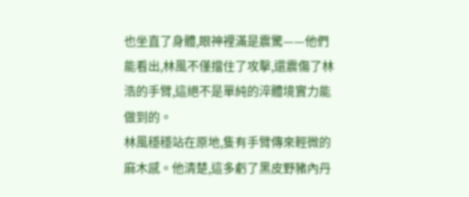也坐直了身體,眼神裡滿是震驚——他們能看出,林風不僅擋住了攻擊,還震傷了林浩的手臂,這絕不是單純的淬體境實力能做到的。
林風穩穩站在原地,隻有手臂傳來輕微的麻木感。他清楚,這多虧了黑皮野豬內丹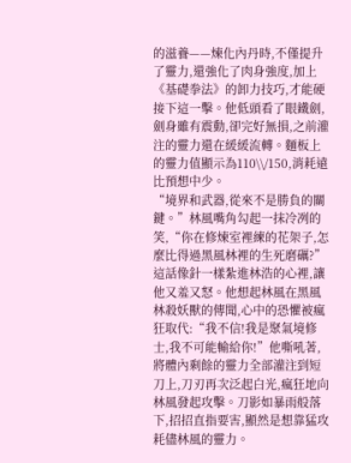的滋養——煉化內丹時,不僅提升了靈力,還強化了肉身強度,加上《基礎拳法》的卸力技巧,才能硬接下這一擊。他低頭看了眼鐵劍,劍身雖有震動,卻完好無損,之前灌注的靈力還在緩緩流轉。麵板上的靈力值顯示為110\\/150,消耗遠比預想中少。
“境界和武器,從來不是勝負的關鍵。”林風嘴角勾起一抹冷冽的笑,“你在修煉室裡練的花架子,怎麼比得過黑風林裡的生死磨礪?”
這話像針一樣紮進林浩的心裡,讓他又羞又怒。他想起林風在黑風林殺妖獸的傳聞,心中的恐懼被瘋狂取代:“我不信!我是聚氣境修士,我不可能輸給你!”他嘶吼著,將體內剩餘的靈力全部灌注到短刀上,刀刃再次泛起白光,瘋狂地向林風發起攻擊。刀影如暴雨般落下,招招直指要害,顯然是想靠猛攻耗儘林風的靈力。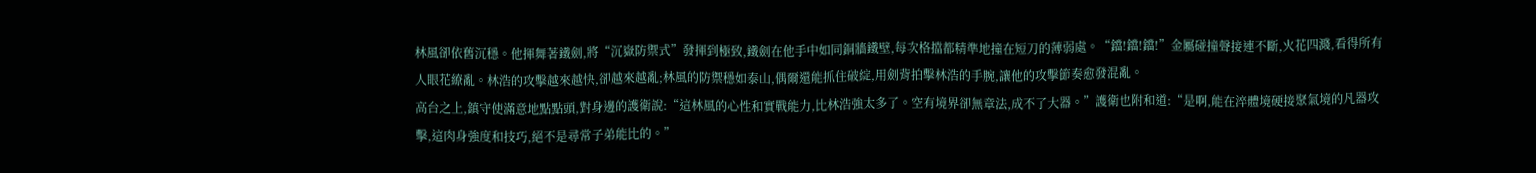林風卻依舊沉穩。他揮舞著鐵劍,將“沉嶽防禦式”發揮到極致,鐵劍在他手中如同銅牆鐵壁,每次格擋都精準地撞在短刀的薄弱處。“鐺!鐺!鐺!”金屬碰撞聲接連不斷,火花四濺,看得所有人眼花繚亂。林浩的攻擊越來越快,卻越來越亂;林風的防禦穩如泰山,偶爾還能抓住破綻,用劍背拍擊林浩的手腕,讓他的攻擊節奏愈發混亂。
高台之上,鎮守使滿意地點點頭,對身邊的護衛說:“這林風的心性和實戰能力,比林浩強太多了。空有境界卻無章法,成不了大器。”護衛也附和道:“是啊,能在淬體境硬接聚氣境的凡器攻擊,這肉身強度和技巧,絕不是尋常子弟能比的。”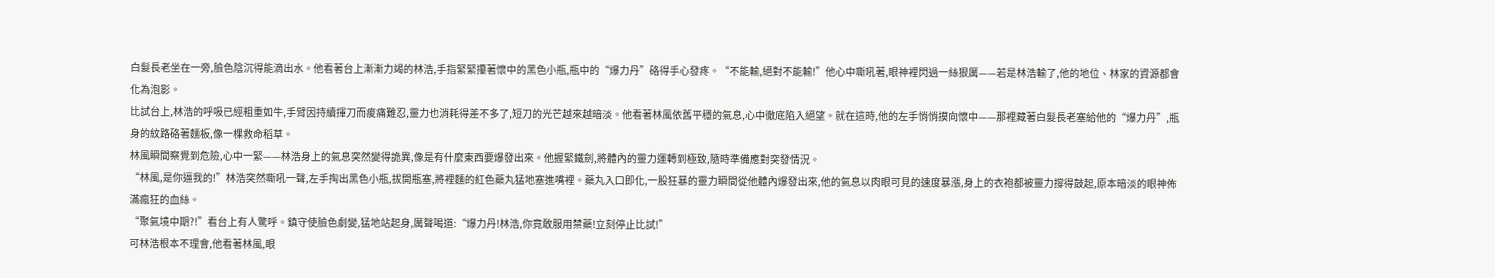白髮長老坐在一旁,臉色陰沉得能滴出水。他看著台上漸漸力竭的林浩,手指緊緊攥著懷中的黑色小瓶,瓶中的“爆力丹”硌得手心發疼。“不能輸,絕對不能輸!”他心中嘶吼著,眼神裡閃過一絲狠厲——若是林浩輸了,他的地位、林家的資源都會化為泡影。
比試台上,林浩的呼吸已經粗重如牛,手臂因持續揮刀而痠痛難忍,靈力也消耗得差不多了,短刀的光芒越來越暗淡。他看著林風依舊平穩的氣息,心中徹底陷入絕望。就在這時,他的左手悄悄摸向懷中——那裡藏著白髮長老塞給他的“爆力丹”,瓶身的紋路硌著麵板,像一棵救命稻草。
林風瞬間察覺到危險,心中一緊——林浩身上的氣息突然變得詭異,像是有什麼東西要爆發出來。他握緊鐵劍,將體內的靈力運轉到極致,隨時準備應對突發情況。
“林風,是你逼我的!”林浩突然嘶吼一聲,左手掏出黑色小瓶,拔開瓶塞,將裡麵的紅色藥丸猛地塞進嘴裡。藥丸入口即化,一股狂暴的靈力瞬間從他體內爆發出來,他的氣息以肉眼可見的速度暴漲,身上的衣袍都被靈力撐得鼓起,原本暗淡的眼神佈滿瘋狂的血絲。
“聚氣境中期?!”看台上有人驚呼。鎮守使臉色劇變,猛地站起身,厲聲喝道:“爆力丹!林浩,你竟敢服用禁藥!立刻停止比試!”
可林浩根本不理會,他看著林風,眼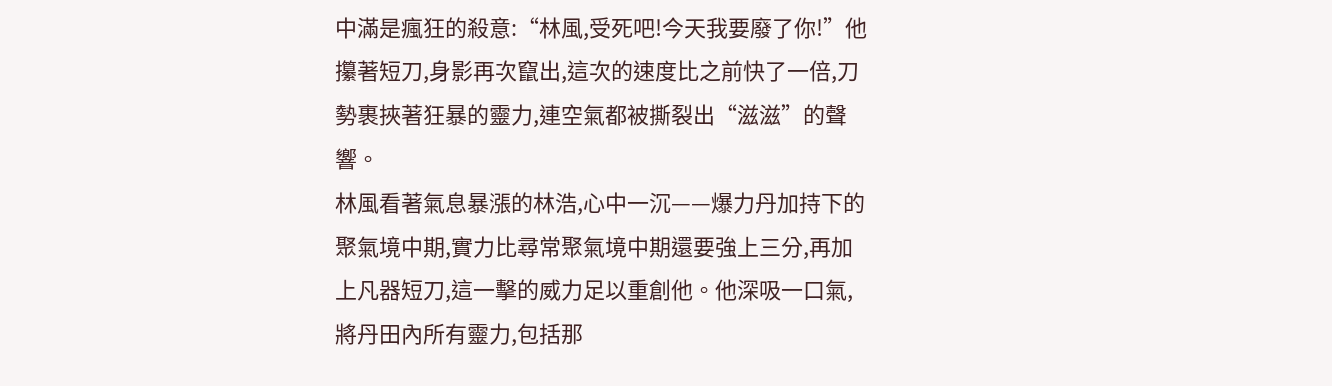中滿是瘋狂的殺意:“林風,受死吧!今天我要廢了你!”他攥著短刀,身影再次竄出,這次的速度比之前快了一倍,刀勢裹挾著狂暴的靈力,連空氣都被撕裂出“滋滋”的聲響。
林風看著氣息暴漲的林浩,心中一沉——爆力丹加持下的聚氣境中期,實力比尋常聚氣境中期還要強上三分,再加上凡器短刀,這一擊的威力足以重創他。他深吸一口氣,將丹田內所有靈力,包括那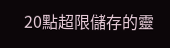20點超限儲存的靈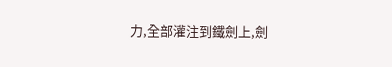力,全部灌注到鐵劍上,劍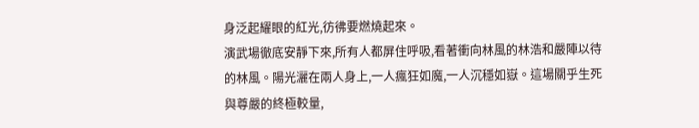身泛起耀眼的紅光,彷彿要燃燒起來。
演武場徹底安靜下來,所有人都屏住呼吸,看著衝向林風的林浩和嚴陣以待的林風。陽光灑在兩人身上,一人瘋狂如魔,一人沉穩如嶽。這場關乎生死與尊嚴的終極較量,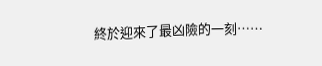終於迎來了最凶險的一刻……